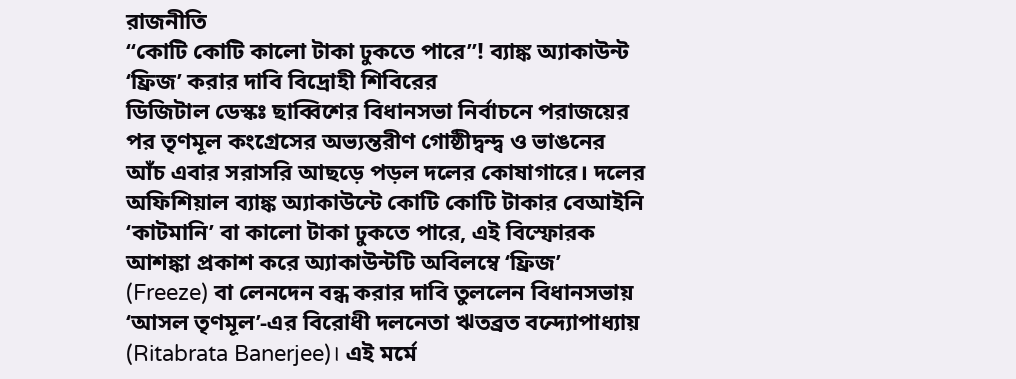রাজনীতি
“কোটি কোটি কালো টাকা ঢুকতে পারে”! ব্যাঙ্ক অ্যাকাউন্ট ‘ফ্রিজ’ করার দাবি বিদ্রোহী শিবিরের
ডিজিটাল ডেস্কঃ ছাব্বিশের বিধানসভা নির্বাচনে পরাজয়ের পর তৃণমূল কংগ্রেসের অভ্যন্তরীণ গোষ্ঠীদ্বন্দ্ব ও ভাঙনের আঁচ এবার সরাসরি আছড়ে পড়ল দলের কোষাগারে। দলের অফিশিয়াল ব্যাঙ্ক অ্যাকাউন্টে কোটি কোটি টাকার বেআইনি ‘কাটমানি’ বা কালো টাকা ঢুকতে পারে, এই বিস্ফোরক আশঙ্কা প্রকাশ করে অ্যাকাউন্টটি অবিলম্বে ‘ফ্রিজ’ (Freeze) বা লেনদেন বন্ধ করার দাবি তুললেন বিধানসভায় ‘আসল তৃণমূল’-এর বিরোধী দলনেতা ঋতব্রত বন্দ্যোপাধ্যায় (Ritabrata Banerjee)। এই মর্মে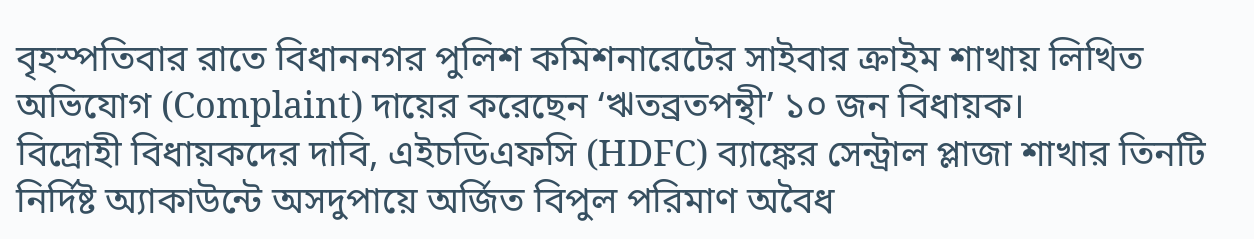বৃহস্পতিবার রাতে বিধাননগর পুলিশ কমিশনারেটের সাইবার ক্রাইম শাখায় লিখিত অভিযোগ (Complaint) দায়ের করেছেন ‘ঋতব্রতপন্থী’ ১০ জন বিধায়ক।
বিদ্রোহী বিধায়কদের দাবি, এইচডিএফসি (HDFC) ব্যাঙ্কের সেন্ট্রাল প্লাজা শাখার তিনটি নির্দিষ্ট অ্যাকাউন্টে অসদুপায়ে অর্জিত বিপুল পরিমাণ অবৈধ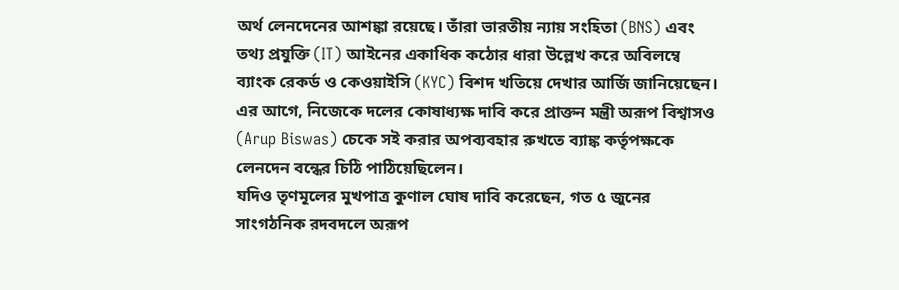অর্থ লেনদেনের আশঙ্কা রয়েছে। তাঁরা ভারতীয় ন্যায় সংহিতা (BNS) এবং তথ্য প্রযুক্তি (IT) আইনের একাধিক কঠোর ধারা উল্লেখ করে অবিলম্বে ব্যাংক রেকর্ড ও কেওয়াইসি (KYC) বিশদ খতিয়ে দেখার আর্জি জানিয়েছেন। এর আগে, নিজেকে দলের কোষাধ্যক্ষ দাবি করে প্রাক্তন মন্ত্রী অরূপ বিশ্বাসও (Arup Biswas) চেকে সই করার অপব্যবহার রুখতে ব্যাঙ্ক কর্তৃপক্ষকে লেনদেন বন্ধের চিঠি পাঠিয়েছিলেন।
যদিও তৃণমূলের মুখপাত্র কুণাল ঘোষ দাবি করেছেন, গত ৫ জুনের সাংগঠনিক রদবদলে অরূপ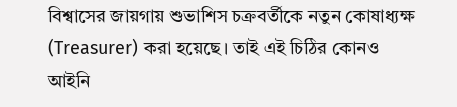বিশ্বাসের জায়গায় শুভাশিস চক্রবর্তীকে নতুন কোষাধ্যক্ষ (Treasurer) করা হয়েছে। তাই এই চিঠির কোনও আইনি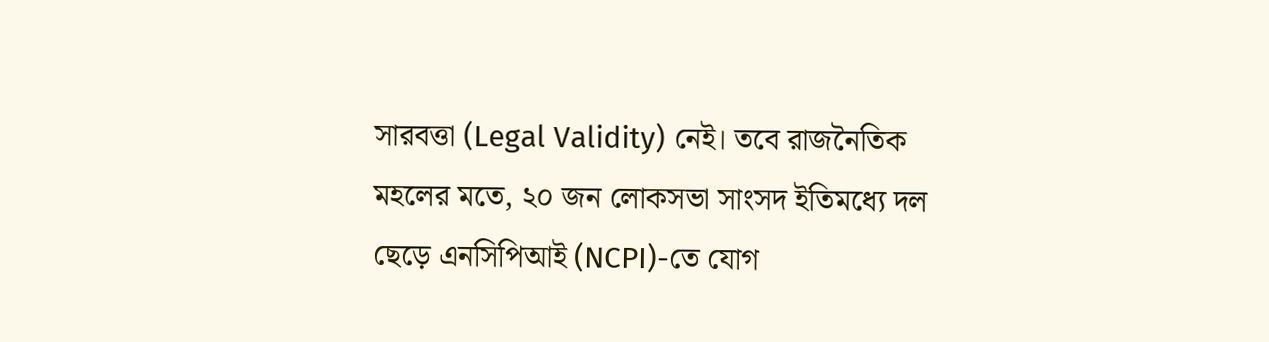সারবত্তা (Legal Validity) নেই। তবে রাজনৈতিক মহলের মতে, ২০ জন লোকসভা সাংসদ ইতিমধ্যে দল ছেড়ে এনসিপিআই (NCPI)-তে যোগ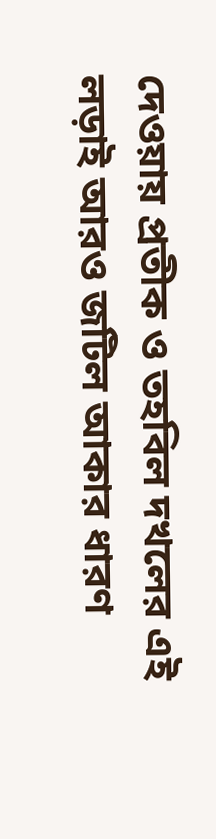দেওয়ায় প্রতীক ও তহবিল দখলের এই লড়াই আরও জটিল আকার ধারণ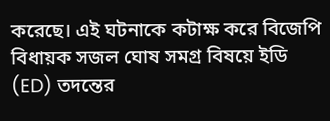করেছে। এই ঘটনাকে কটাক্ষ করে বিজেপি বিধায়ক সজল ঘোষ সমগ্র বিষয়ে ইডি (ED) তদন্তের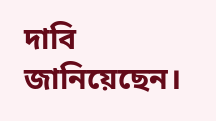দাবি জানিয়েছেন।